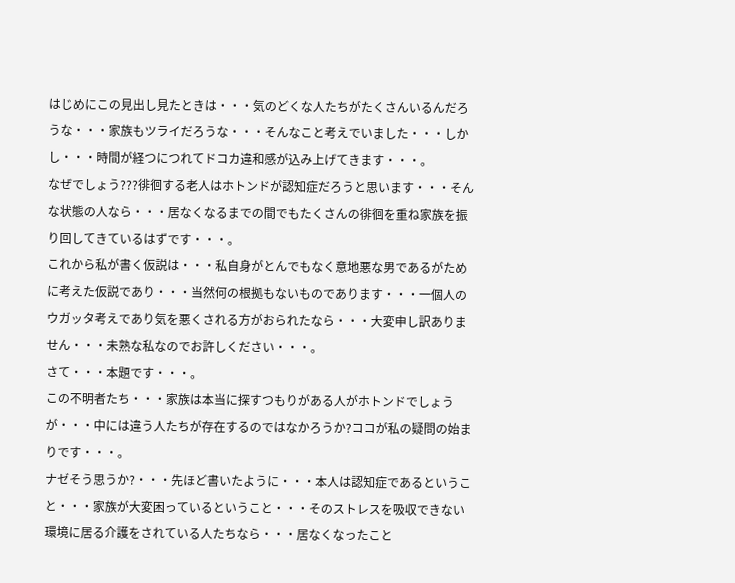はじめにこの見出し見たときは・・・気のどくな人たちがたくさんいるんだろうな・・・家族もツライだろうな・・・そんなこと考えでいました・・・しかし・・・時間が経つにつれてドコカ違和感が込み上げてきます・・・。
なぜでしょう???徘徊する老人はホトンドが認知症だろうと思います・・・そんな状態の人なら・・・居なくなるまでの間でもたくさんの徘徊を重ね家族を振り回してきているはずです・・・。
これから私が書く仮説は・・・私自身がとんでもなく意地悪な男であるがために考えた仮説であり・・・当然何の根拠もないものであります・・・一個人のウガッタ考えであり気を悪くされる方がおられたなら・・・大変申し訳ありません・・・未熟な私なのでお許しください・・・。
さて・・・本題です・・・。
この不明者たち・・・家族は本当に探すつもりがある人がホトンドでしょうが・・・中には違う人たちが存在するのではなかろうか?ココが私の疑問の始まりです・・・。
ナゼそう思うか?・・・先ほど書いたように・・・本人は認知症であるということ・・・家族が大変困っているということ・・・そのストレスを吸収できない環境に居る介護をされている人たちなら・・・居なくなったこと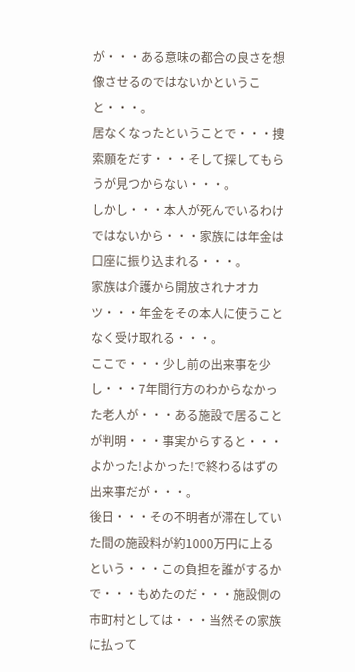が・・・ある意味の都合の良さを想像させるのではないかということ・・・。
居なくなったということで・・・捜索願をだす・・・そして探してもらうが見つからない・・・。
しかし・・・本人が死んでいるわけではないから・・・家族には年金は口座に振り込まれる・・・。
家族は介護から開放されナオカツ・・・年金をその本人に使うことなく受け取れる・・・。
ここで・・・少し前の出来事を少し・・・7年間行方のわからなかった老人が・・・ある施設で居ることが判明・・・事実からすると・・・よかった!よかった!で終わるはずの出来事だが・・・。
後日・・・その不明者が滞在していた間の施設料が約1000万円に上るという・・・この負担を誰がするかで・・・もめたのだ・・・施設側の市町村としては・・・当然その家族に払って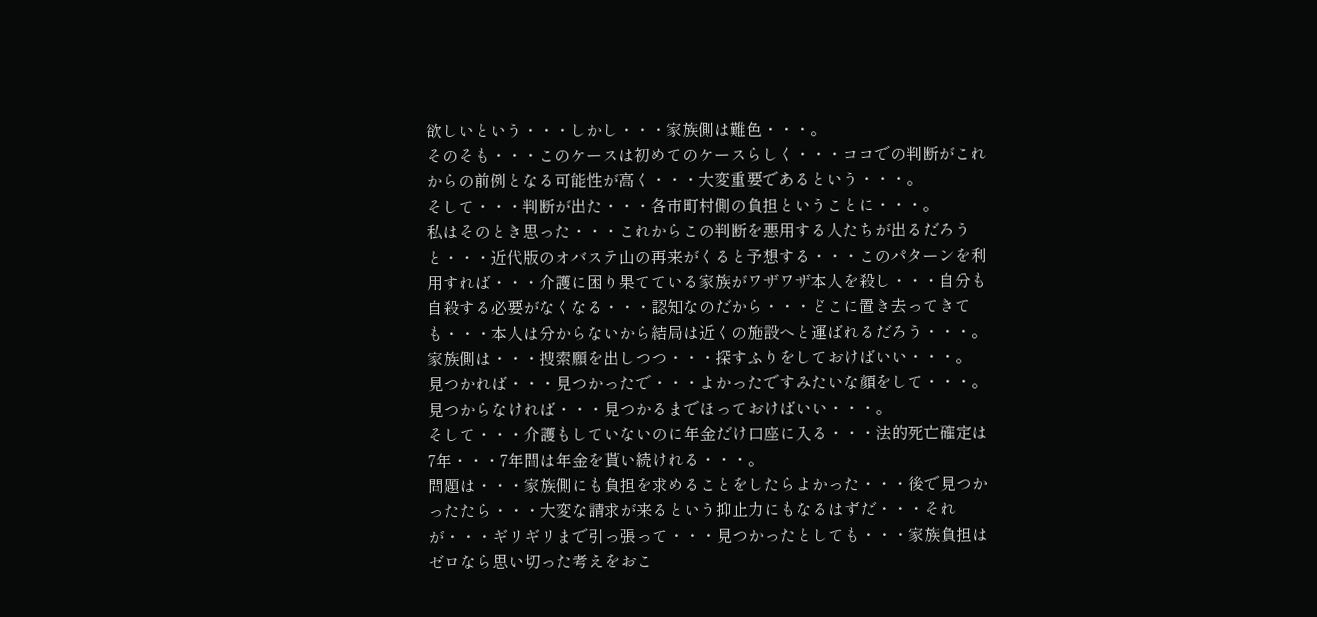欲しいという・・・しかし・・・家族側は難色・・・。
そのそも・・・このケースは初めてのケースらしく・・・ココでの判断がこれからの前例となる可能性が高く・・・大変重要であるという・・・。
そして・・・判断が出た・・・各市町村側の負担ということに・・・。
私はそのとき思った・・・これからこの判断を悪用する人たちが出るだろうと・・・近代版のオバステ山の再来がくると予想する・・・このパターンを利用すれば・・・介護に困り果てている家族がワザワザ本人を殺し・・・自分も自殺する必要がなくなる・・・認知なのだから・・・どこに置き去ってきても・・・本人は分からないから結局は近くの施設へと運ばれるだろう・・・。
家族側は・・・捜索願を出しつつ・・・探すふりをしておけばいい・・・。
見つかれば・・・見つかったで・・・よかったですみたいな顔をして・・・。
見つからなければ・・・見つかるまでほっておけばいい・・・。
そして・・・介護もしていないのに年金だけ口座に入る・・・法的死亡確定は7年・・・7年間は年金を貰い続けれる・・・。
問題は・・・家族側にも負担を求めることをしたらよかった・・・後で見つかったたら・・・大変な請求が来るという抑止力にもなるはずだ・・・それが・・・ギリギリまで引っ張って・・・見つかったとしても・・・家族負担はゼロなら思い切った考えをおこ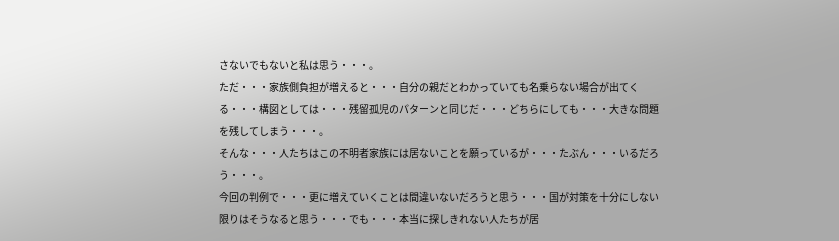さないでもないと私は思う・・・。
ただ・・・家族側負担が増えると・・・自分の親だとわかっていても名乗らない場合が出てくる・・・構図としては・・・残留孤児のパターンと同じだ・・・どちらにしても・・・大きな問題を残してしまう・・・。
そんな・・・人たちはこの不明者家族には居ないことを願っているが・・・たぶん・・・いるだろう・・・。
今回の判例で・・・更に増えていくことは間違いないだろうと思う・・・国が対策を十分にしない限りはそうなると思う・・・でも・・・本当に探しきれない人たちが居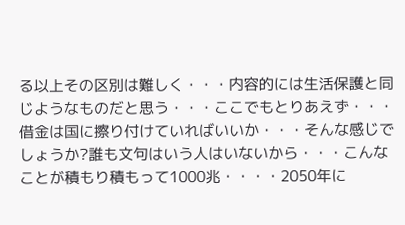る以上その区別は難しく・・・内容的には生活保護と同じようなものだと思う・・・ここでもとりあえず・・・借金は国に擦り付けていればいいか・・・そんな感じでしょうか?誰も文句はいう人はいないから・・・こんなことが積もり積もって1000兆・・・・2050年に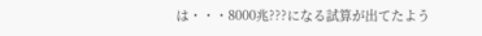は・・・8000兆???になる試算が出てたよう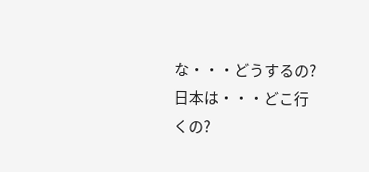な・・・どうするの?日本は・・・どこ行くの?